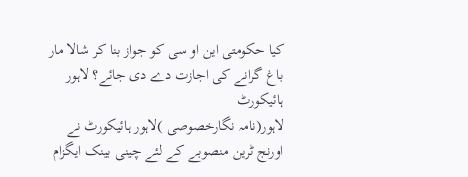کیا حکومتی این او سی کو جواز بنا کر شالا مار باغ گرانے کی اجازت دے دی جائے؟ لاہور ہائیکورٹ
لاہور(نامہ نگارخصوصی )لاہور ہائیکورٹ نے اورنج ٹرین منصوبے کے لئے چینی بینک ایگزام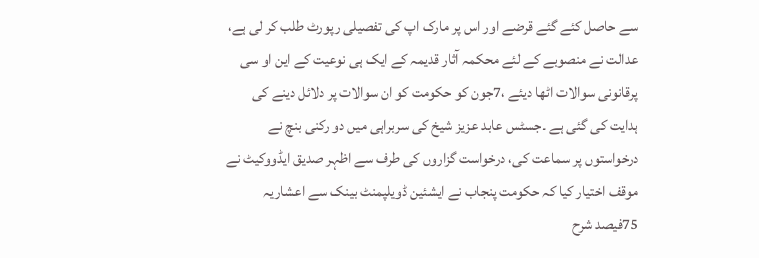سے حاصل کئے گئے قرضے اور اس پر مارک اپ کی تفصیلی رپورٹ طلب کر لی ہے، عدالت نے منصوبے کے لئے محکمہ آثار قدیمہ کے ایک ہی نوعیت کے این او سی پرقانونی سوالات اٹھا دیئے ،7جون کو حکومت کو ان سوالات پر دلائل دینے کی ہدایت کی گئی ہے ۔جسٹس عابد عزیز شیخ کی سربراہی میں دو رکنی بنچ نے درخواستوں پر سماعت کی، درخواست گزاروں کی طرف سے اظہر صدیق ایڈووکیٹ نے موقف اختیار کیا کہ حکومت پنجاب نے ایشئین ڈویلپمنٹ بینک سے اعشاریہ 75فیصد شرح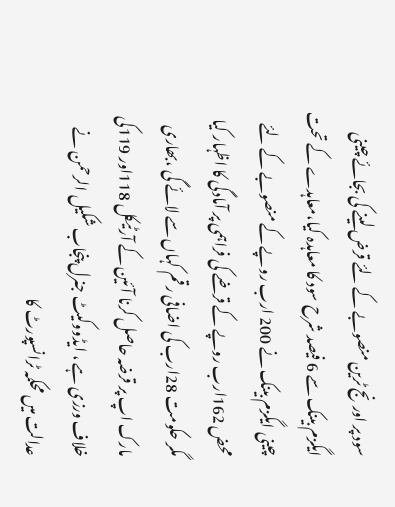سود پر اورنج ٹرین منصوبے کے لئے قرض لینے کی بجائے چینی ایگزم بینک سے 6 فیصد شرح سود کا معاہدہ کیا،معاہدے کے تحت چینی ایگزم بینک نے 200 ارب روپے کے منصوبے کے لئے محض 162ارب روپے کے قرضے کی فراہمی پر آمادگی کا اظہار کیا مگر حکومت 28ارب کی اضافی رقم کہاں سے لائے گی ،بھاری مارک اپ پر قرضہ حاصل کرنا آئین کے آرٹیکل 118اور 119کی خلاف ورزی ہے ، ایڈووکیٹ جنرل پنجاب شکیل الرحمن نے عدالت میں محکمہ ٹرانسپورٹ کا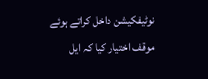نوٹیفکیشن داخل کراتے ہوئے موقف اختیار کیا کہ ایل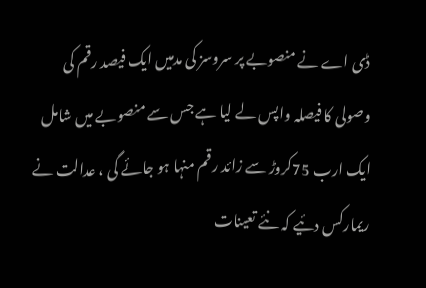ڈی اے نے منصوبے پر سروسز کی مدمیں ایک فیصد رقم کی وصولی کا فیصلہ واپس لے لیا ہے جس سے منصوبے میں شامل ایک ارب 75کروڑ سے زائد رقم منہا ہو جائے گی ، عدالت نے ریمارکس دئیے کہ نئے تعینات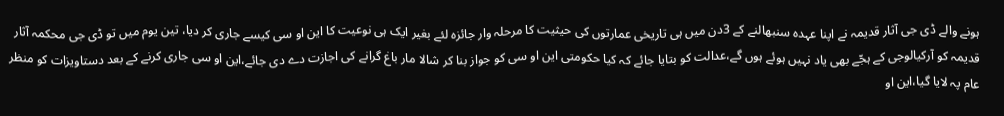ہونے والے ڈی جی آثار قدیمہ نے اپنا عہدہ سنبھالنے کے 3دن میں ہی تاریخی عمارتوں کی حیثیت کا مرحلہ وار جائزہ لئے بغیر ایک ہی نوعیت کا این او سی کیسے جاری کر دیا، تین یوم میں تو ڈی جی محکمہ آثار قدیمہ کو آرکیالوجی کے ہجّے بھی یاد نہیں ہوئے ہوں گے،عدالت کو بتایا جائے کہ کیا حکومتی این او سی کو جواز بنا کر شالا مار باغ گرانے کی اجازت دے دی جائے،این او سی جاری کرنے کے بعد دستاویزات کو منظر عام پہ لایا گیا،این او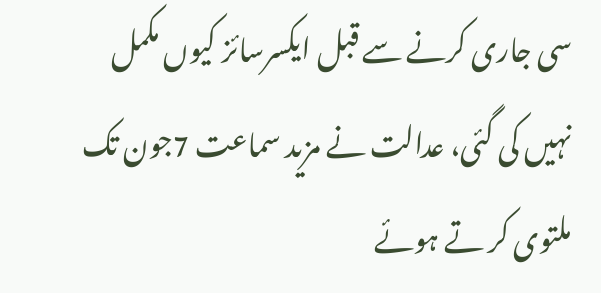سی جاری کرنے سے قبل ایکسرسائز کیوں مکمل نہیں کی گئی، عدالت نے مزید سماعت 7جون تک ملتوی کر تے ہوئے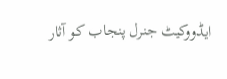ایڈووکیٹ جنرل پنجاب کو آثار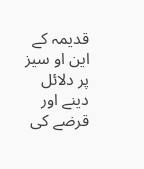قدیمہ کے این او سیز پر دلائل دینے اور قرضے کی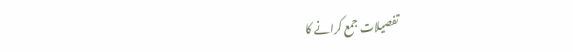تفصیلات جمع کرانے کا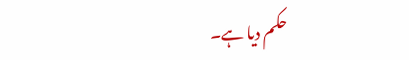حکم دیا ہے۔